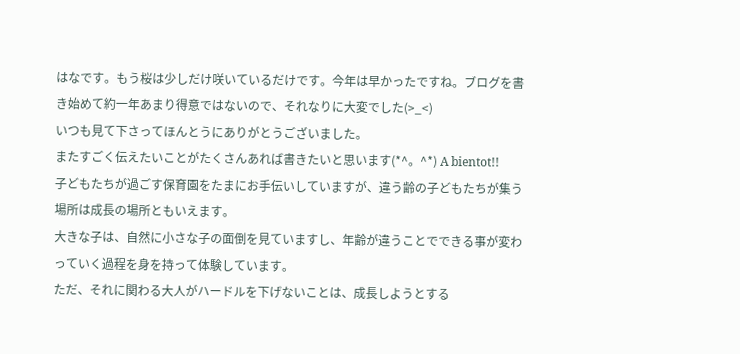はなです。もう桜は少しだけ咲いているだけです。今年は早かったですね。ブログを書き始めて約一年あまり得意ではないので、それなりに大変でした(>_<)
いつも見て下さってほんとうにありがとうございました。
またすごく伝えたいことがたくさんあれば書きたいと思います(*^。^*) A bientot!!
子どもたちが過ごす保育園をたまにお手伝いしていますが、違う齢の子どもたちが集う場所は成長の場所ともいえます。
大きな子は、自然に小さな子の面倒を見ていますし、年齢が違うことでできる事が変わっていく過程を身を持って体験しています。
ただ、それに関わる大人がハードルを下げないことは、成長しようとする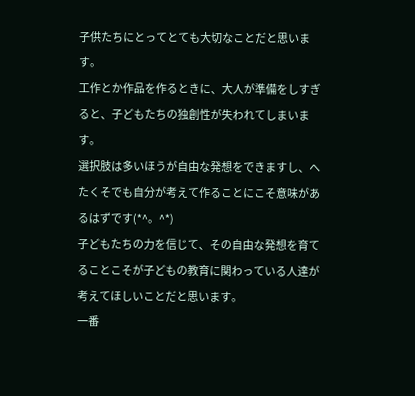子供たちにとってとても大切なことだと思います。
工作とか作品を作るときに、大人が準備をしすぎると、子どもたちの独創性が失われてしまいます。
選択肢は多いほうが自由な発想をできますし、へたくそでも自分が考えて作ることにこそ意味があるはずです(*^。^*)
子どもたちの力を信じて、その自由な発想を育てることこそが子どもの教育に関わっている人達が考えてほしいことだと思います。
一番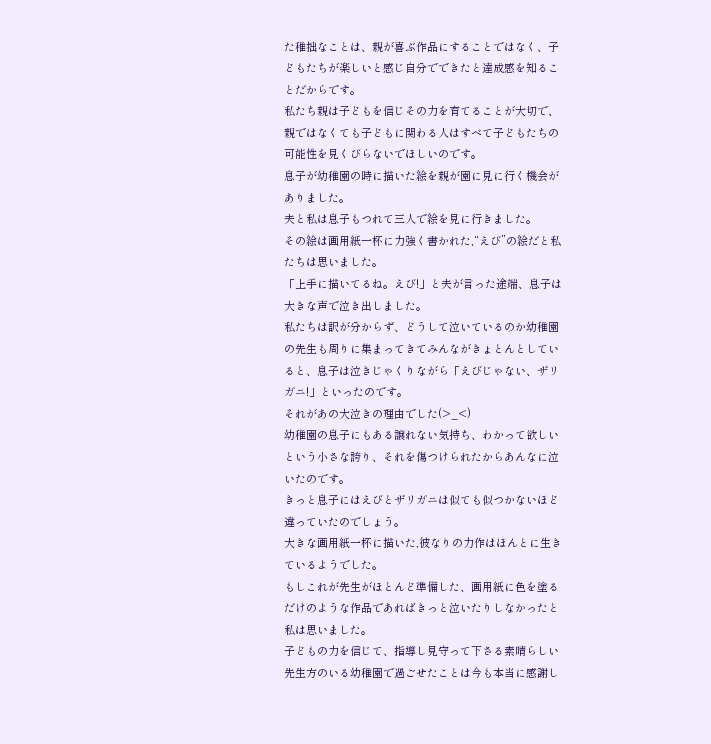た稚拙なことは、親が喜ぶ作品にすることではなく、子どもたちが楽しいと感じ自分でできたと達成感を知ることだからです。
私たち親は子どもを信じその力を育てることが大切で、親ではなくても子どもに関わる人はすべて子どもたちの可能性を見くびらないでほしいのです。
息子が幼稚園の時に描いた絵を親が園に見に行く機会がありました。
夫と私は息子もつれて三人で絵を見に行きました。
その絵は画用紙一杯に力強く書かれた,“えび”の絵だと私たちは思いました。
「上手に描いてるね。えび!」と夫が言った途端、息子は大きな声で泣き出しました。
私たちは訳が分からず、どうして泣いているのか幼稚園の先生も周りに集まってきてみんながきょとんとしていると、息子は泣きじゃくりながら「えびじゃない、ザリガニ!」といったのです。
それがあの大泣きの理由でした(>_<)
幼稚園の息子にもある譲れない気持ち、わかって欲しいという小さな誇り、それを傷つけられたからあんなに泣いたのです。
きっと息子にはえびとザリガニは似ても似つかないほど違っていたのでしょう。
大きな画用紙一杯に描いた,彼なりの力作はほんとに生きているようでした。
もしこれが先生がほとんど準備した、画用紙に色を塗るだけのような作品であればきっと泣いたりしなかったと私は思いました。
子どもの力を信じて、指導し見守って下さる素晴らしい先生方のいる幼稚園で過ごせたことは今も本当に感謝し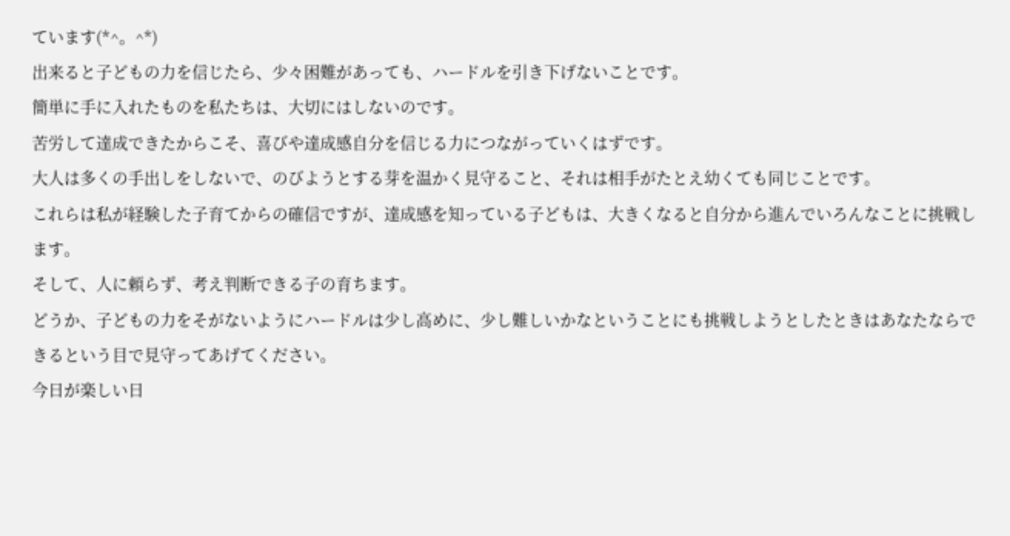ています(*^。^*)
出来ると子どもの力を信じたら、少々困難があっても、ハードルを引き下げないことです。
簡単に手に入れたものを私たちは、大切にはしないのです。
苦労して達成できたからこそ、喜びや達成感自分を信じる力につながっていくはずです。
大人は多くの手出しをしないで、のびようとする芽を温かく見守ること、それは相手がたとえ幼くても同じことです。
これらは私が経験した子育てからの確信ですが、達成感を知っている子どもは、大きくなると自分から進んでいろんなことに挑戦します。
そして、人に頼らず、考え判断できる子の育ちます。
どうか、子どもの力をそがないようにハードルは少し高めに、少し難しいかなということにも挑戦しようとしたときはあなたならできるという目で見守ってあげてください。
今日が楽しい日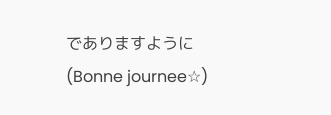でありますように(Bonne journee☆)